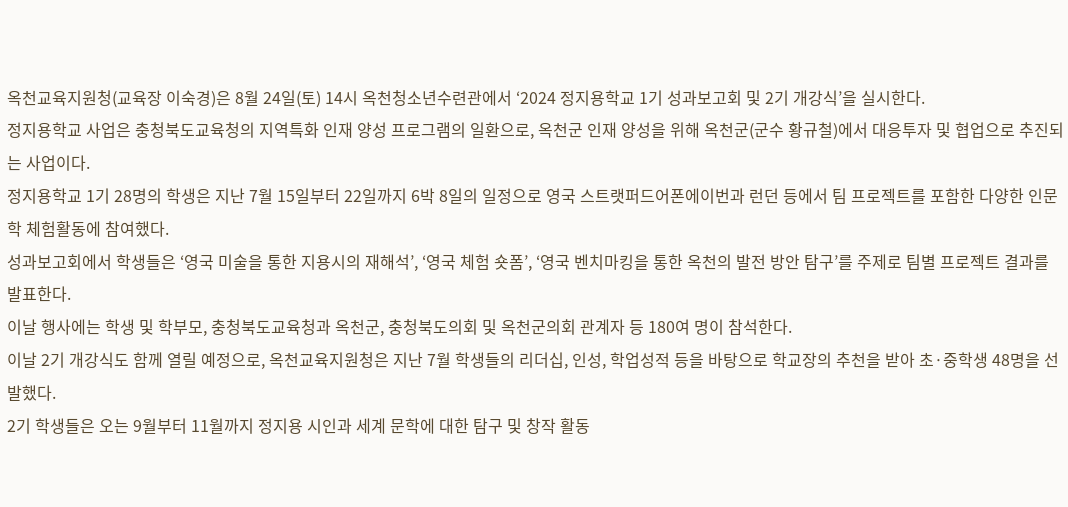옥천교육지원청(교육장 이숙경)은 8월 24일(토) 14시 옥천청소년수련관에서 ‘2024 정지용학교 1기 성과보고회 및 2기 개강식’을 실시한다.
정지용학교 사업은 충청북도교육청의 지역특화 인재 양성 프로그램의 일환으로, 옥천군 인재 양성을 위해 옥천군(군수 황규철)에서 대응투자 및 협업으로 추진되는 사업이다.
정지용학교 1기 28명의 학생은 지난 7월 15일부터 22일까지 6박 8일의 일정으로 영국 스트랫퍼드어폰에이번과 런던 등에서 팀 프로젝트를 포함한 다양한 인문학 체험활동에 참여했다.
성과보고회에서 학생들은 ‘영국 미술을 통한 지용시의 재해석’, ‘영국 체험 숏폼’, ‘영국 벤치마킹을 통한 옥천의 발전 방안 탐구’를 주제로 팀별 프로젝트 결과를 발표한다.
이날 행사에는 학생 및 학부모, 충청북도교육청과 옥천군, 충청북도의회 및 옥천군의회 관계자 등 180여 명이 참석한다.
이날 2기 개강식도 함께 열릴 예정으로, 옥천교육지원청은 지난 7월 학생들의 리더십, 인성, 학업성적 등을 바탕으로 학교장의 추천을 받아 초·중학생 48명을 선발했다.
2기 학생들은 오는 9월부터 11월까지 정지용 시인과 세계 문학에 대한 탐구 및 창작 활동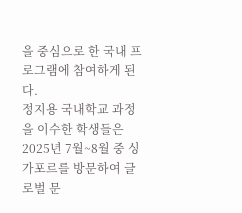을 중심으로 한 국내 프로그램에 참여하게 된다.
정지용 국내학교 과정을 이수한 학생들은 2025년 7월~8월 중 싱가포르를 방문하여 글로벌 문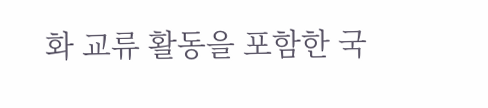화 교류 활동을 포함한 국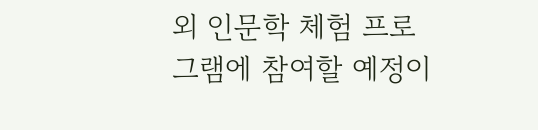외 인문학 체험 프로그램에 참여할 예정이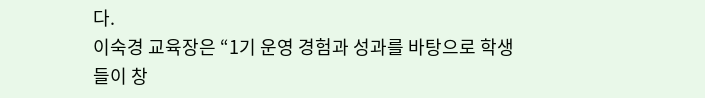다.
이숙경 교육장은 “1기 운영 경험과 성과를 바탕으로 학생들이 창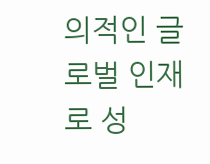의적인 글로벌 인재로 성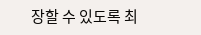장할 수 있도록 최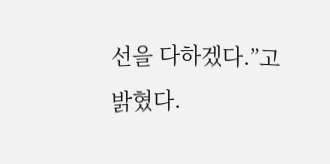선을 다하겠다.”고 밝혔다.